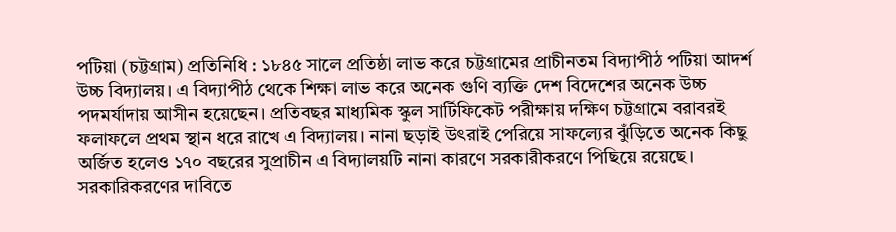পটিয়া (চট্টগ্রাম) প্রতিনিধি : ১৮৪৫ সালে প্রতিষ্ঠা লাভ করে চট্টগ্রামের প্রাচীনতম বিদ্যাপীঠ পটিয়া আদর্শ উচ্চ বিদ্যালয়। এ বিদ্যাপীঠ থেকে শিক্ষা লাভ করে অনেক গুণি ব্যক্তি দেশ বিদেশের অনেক উচ্চ পদমর্যাদায় আসীন হয়েছেন। প্রতিবছর মাধ্যমিক স্কুল সার্টিফিকেট পরীক্ষায় দক্ষিণ চট্টগ্রামে বরাবরই ফলাফলে প্রথম স্থান ধরে রাখে এ বিদ্যালয়। নানা ছড়াই উৎরাই পেরিয়ে সাফল্যের ঝুঁড়িতে অনেক কিছু অর্জিত হলেও ১৭০ বছরের সুপ্রাচীন এ বিদ্যালয়টি নানা কারণে সরকারীকরণে পিছিয়ে রয়েছে। সরকারিকরণের দাবিতে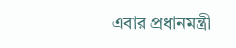এবার প্রধানমন্ত্রী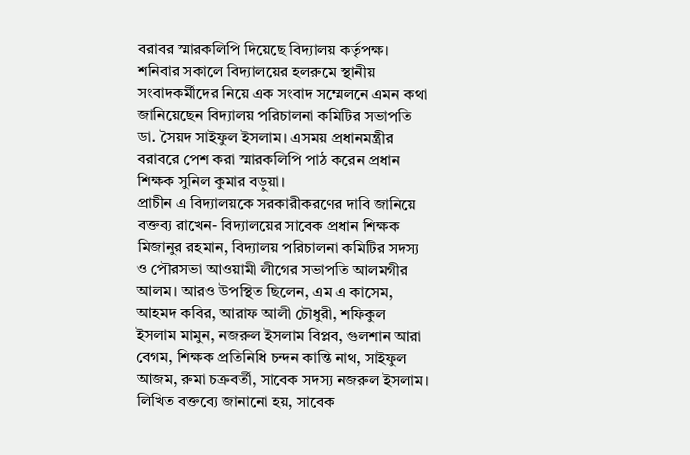বরাবর স্মারকলিপি দিয়েছে বিদ্যালয় কর্তৃপক্ষ।
শনিবার সকালে বিদ্যালয়ের হলরুমে স্থানীয় সংবাদকর্মীদের নিয়ে এক সংবাদ সম্মেলনে এমন কথা জানিয়েছেন বিদ্যালয় পরিচালনা কমিটির সভাপতি ডা. সৈয়দ সাইফুল ইসলাম। এসময় প্রধানমন্ত্রীর বরাবরে পেশ করা স্মারকলিপি পাঠ করেন প্রধান শিক্ষক সুনিল কুমার বড়ুয়া।
প্রাচীন এ বিদ্যালয়কে সরকারীকরণের দাবি জানিয়ে বক্তব্য রাখেন- বিদ্যালয়ের সাবেক প্রধান শিক্ষক মিজানুর রহমান, বিদ্যালয় পরিচালনা কমিটির সদস্য ও পৌরসভা আওয়ামী লীগের সভাপতি আলমগীর আলম। আরও উপস্থিত ছিলেন, এম এ কাসেম, আহমদ কবির, আরাফ আলী চৌধুরী, শফিকুল ইসলাম মামুন, নজরুল ইসলাম বিপ্লব, গুলশান আরা বেগম, শিক্ষক প্রতিনিধি চন্দন কান্তি নাথ, সাইফুল আজম, রুমা চক্রবর্তী, সাবেক সদস্য নজরুল ইসলাম।
লিখিত বক্তব্যে জানানো হয়, সাবেক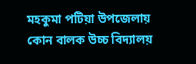মহকুমা পটিয়া উপজেলায় কোন বালক উচ্চ বিদ্যালয়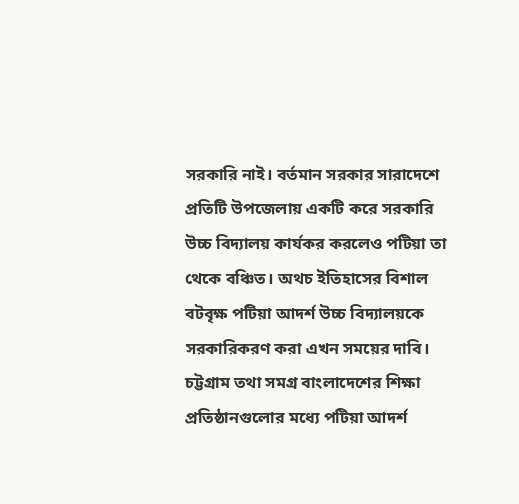সরকারি নাই। বর্তমান সরকার সারাদেশে প্রতিটি উপজেলায় একটি করে সরকারি উচ্চ বিদ্যালয় কার্যকর করলেও পটিয়া তা থেকে বঞ্চিত। অথচ ইতিহাসের বিশাল বটবৃক্ষ পটিয়া আদর্শ উচ্চ বিদ্যালয়কে সরকারিকরণ করা এখন সময়ের দাবি।
চট্টগ্রাম তথা সমগ্র বাংলাদেশের শিক্ষা প্রতিষ্ঠানগুলোর মধ্যে পটিয়া আদর্শ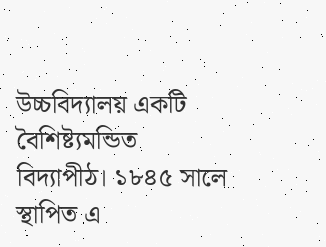উচ্চবিদ্যালয় একটি বৈশিষ্ট্যমন্ডিত বিদ্যাপীঠ। ১৮৪৫ সালে স্থাপিত এ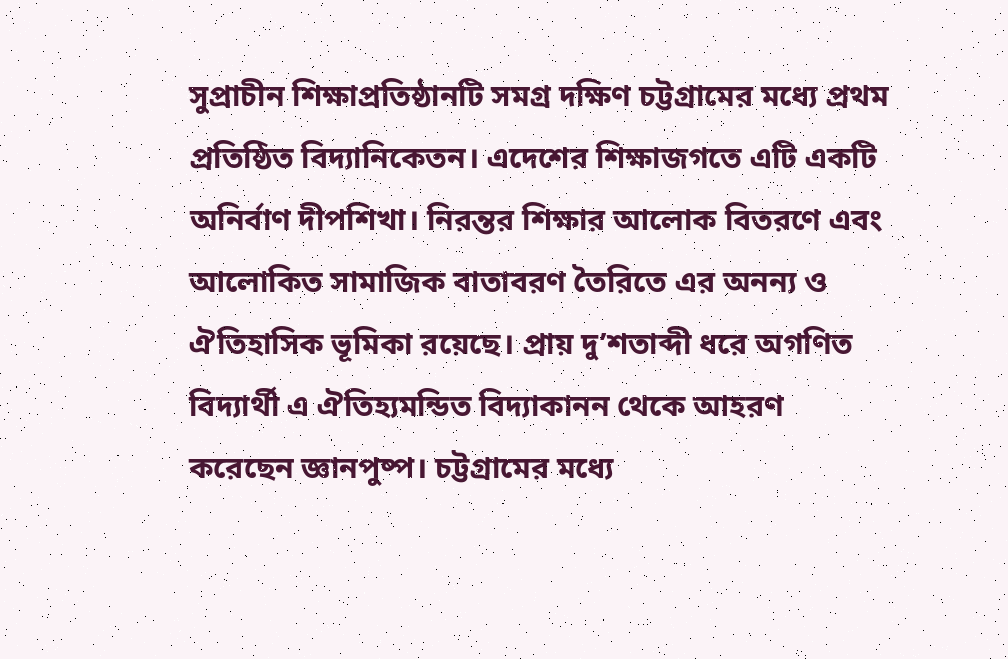সুপ্রাচীন শিক্ষাপ্রতিষ্ঠানটি সমগ্র দক্ষিণ চট্টগ্রামের মধ্যে প্রথম প্রতিষ্ঠিত বিদ্যানিকেতন। এদেশের শিক্ষাজগতে এটি একটি অনির্বাণ দীপশিখা। নিরন্তর শিক্ষার আলোক বিতরণে এবং আলোকিত সামাজিক বাতাবরণ তৈরিতে এর অনন্য ও ঐতিহাসিক ভূমিকা রয়েছে। প্রায় দু’শতাব্দী ধরে অগণিত বিদ্যার্থী এ ঐতিহ্যমন্ডিত বিদ্যাকানন থেকে আহরণ করেছেন জ্ঞানপুষ্প। চট্টগ্রামের মধ্যে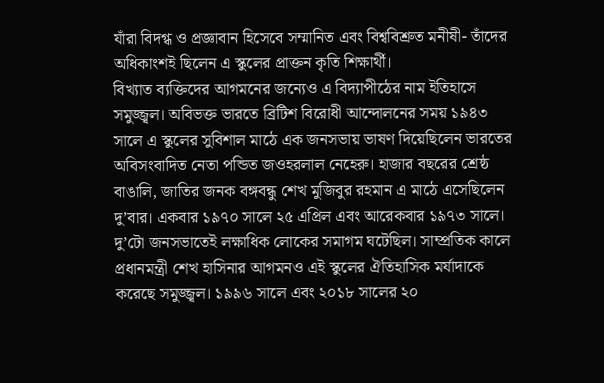যাঁরা বিদগ্ধ ও প্রজ্ঞাবান হিসেবে সম্মানিত এবং বিশ্ববিশ্রুত মনীষী- তাঁদের অধিকাংশই ছিলেন এ স্কুলের প্রাক্তন কৃতি শিক্ষার্থী।
বিখ্যাত ব্যক্তিদের আগমনের জন্যেও এ বিদ্যাপীঠের নাম ইতিহাসে সমুজ্জ্বল। অবিভক্ত ভারতে ব্রিটিশ বিরোধী আন্দোলনের সময় ১৯৪৩ সালে এ স্কুলের সুবিশাল মাঠে এক জনসভায় ভাষণ দিয়েছিলেন ভারতের অবিসংবাদিত নেতা পন্ডিত জওহরলাল নেহেরু। হাজার বছরের শ্রেষ্ঠ বাঙালি, জাতির জনক বঙ্গবন্ধু শেখ মুজিবুর রহমান এ মাঠে এসেছিলেন দু’বার। একবার ১৯৭০ সালে ২৫ এপ্রিল এবং আরেকবার ১৯৭৩ সালে। দু’টো জনসভাতেই লক্ষাধিক লোকের সমাগম ঘটেছিল। সাম্প্রতিক কালে প্রধানমন্ত্রী শেখ হাসিনার আগমনও এই স্কুলের ঐতিহাসিক মর্যাদাকে করেছে সমুজ্জ্বল। ১৯৯৬ সালে এবং ২০১৮ সালের ২০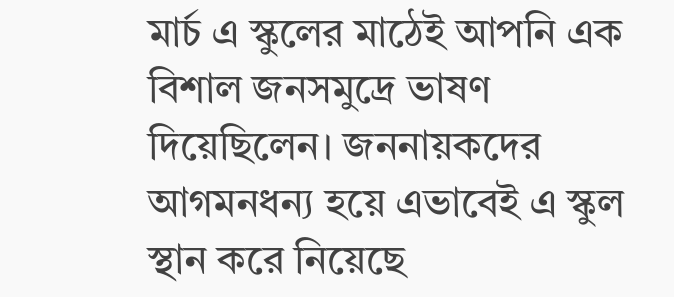মার্চ এ স্কুলের মাঠেই আপনি এক বিশাল জনসমুদ্রে ভাষণ দিয়েছিলেন। জননায়কদের আগমনধন্য হয়ে এভাবেই এ স্কুল স্থান করে নিয়েছে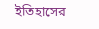ইতিহাসের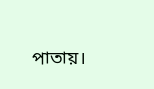পাতায়।